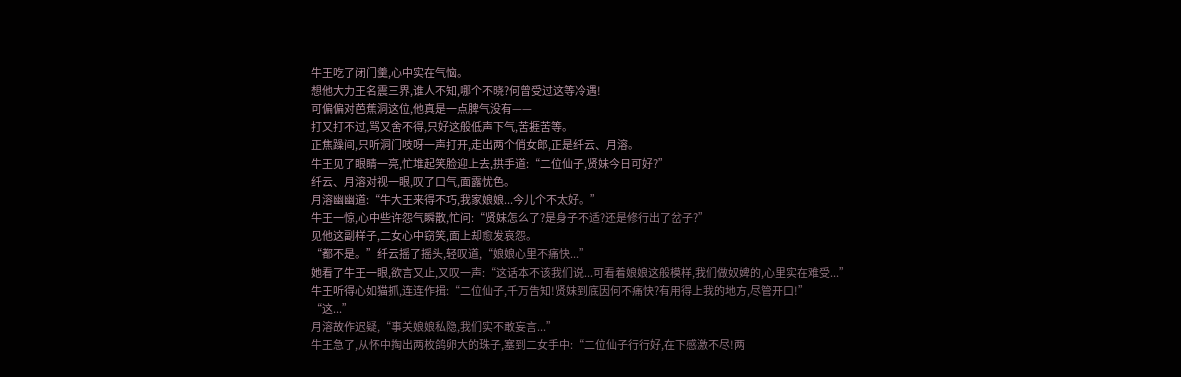牛王吃了闭门羹,心中实在气恼。
想他大力王名震三界,谁人不知,哪个不晓?何曾受过这等冷遇!
可偏偏对芭蕉洞这位,他真是一点脾气没有——
打又打不过,骂又舍不得,只好这般低声下气,苦捱苦等。
正焦躁间,只听洞门吱呀一声打开,走出两个俏女郎,正是纤云、月溶。
牛王见了眼睛一亮,忙堆起笑脸迎上去,拱手道:“二位仙子,贤妹今日可好?”
纤云、月溶对视一眼,叹了口气,面露忧色。
月溶幽幽道:“牛大王来得不巧,我家娘娘...今儿个不太好。”
牛王一惊,心中些许怨气瞬散,忙问:“贤妹怎么了?是身子不适?还是修行出了岔子?”
见他这副样子,二女心中窃笑,面上却愈发哀怨。
“都不是。”纤云摇了摇头,轻叹道,“娘娘心里不痛快...”
她看了牛王一眼,欲言又止,又叹一声:“这话本不该我们说...可看着娘娘这般模样,我们做奴婢的,心里实在难受...”
牛王听得心如猫抓,连连作揖:“二位仙子,千万告知!贤妹到底因何不痛快?有用得上我的地方,尽管开口!”
“这...”
月溶故作迟疑,“事关娘娘私隐,我们实不敢妄言...”
牛王急了,从怀中掏出两枚鸽卵大的珠子,塞到二女手中:“二位仙子行行好,在下感激不尽!两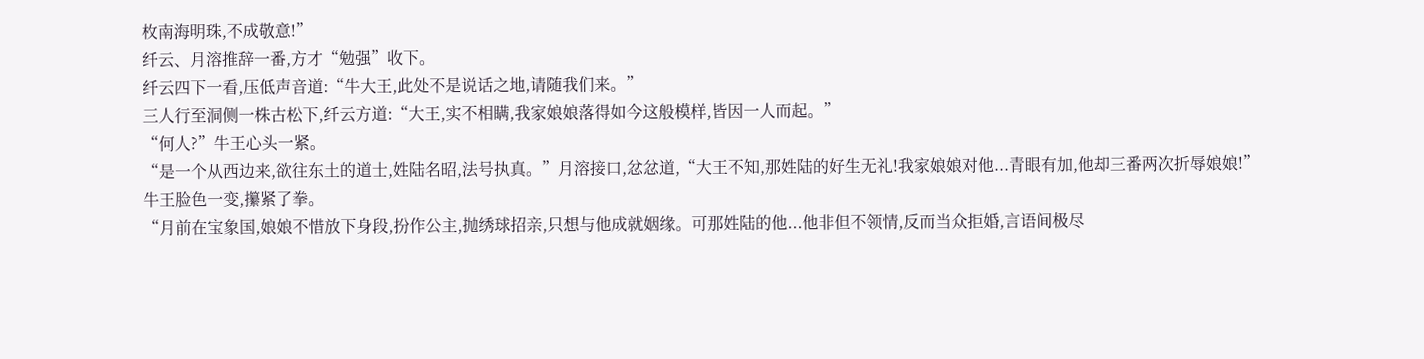枚南海明珠,不成敬意!”
纤云、月溶推辞一番,方才“勉强”收下。
纤云四下一看,压低声音道:“牛大王,此处不是说话之地,请随我们来。”
三人行至洞侧一株古松下,纤云方道:“大王,实不相瞒,我家娘娘落得如今这般模样,皆因一人而起。”
“何人?”牛王心头一紧。
“是一个从西边来,欲往东土的道士,姓陆名昭,法号执真。”月溶接口,忿忿道,“大王不知,那姓陆的好生无礼!我家娘娘对他...青眼有加,他却三番两次折辱娘娘!”
牛王脸色一变,攥紧了拳。
“月前在宝象国,娘娘不惜放下身段,扮作公主,抛绣球招亲,只想与他成就姻缘。可那姓陆的他...他非但不领情,反而当众拒婚,言语间极尽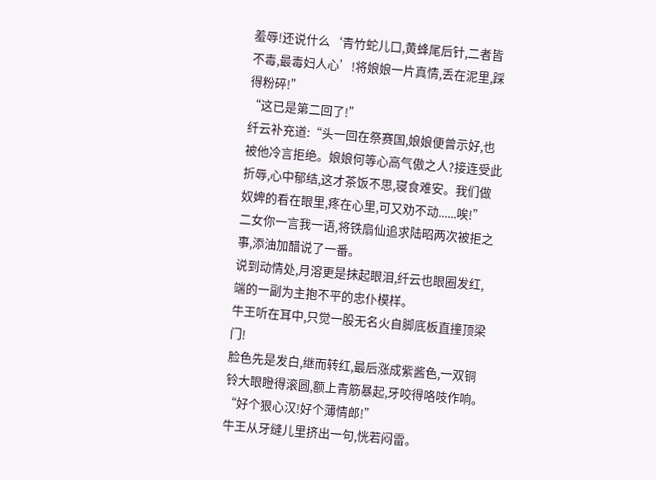羞辱!还说什么‘青竹蛇儿口,黄蜂尾后针,二者皆不毒,最毒妇人心’!将娘娘一片真情,丢在泥里,踩得粉碎!”
“这已是第二回了!”
纤云补充道:“头一回在祭赛国,娘娘便曾示好,也被他冷言拒绝。娘娘何等心高气傲之人?接连受此折辱,心中郁结,这才茶饭不思,寝食难安。我们做奴婢的看在眼里,疼在心里,可又劝不动......唉!”
二女你一言我一语,将铁扇仙追求陆昭两次被拒之事,添油加醋说了一番。
说到动情处,月溶更是抹起眼泪,纤云也眼圈发红,端的一副为主抱不平的忠仆模样。
牛王听在耳中,只觉一股无名火自脚底板直撞顶梁门!
脸色先是发白,继而转红,最后涨成紫酱色,一双铜铃大眼瞪得滚圆,额上青筋暴起,牙咬得咯吱作响。
“好个狠心汉!好个薄情郎!”
牛王从牙缝儿里挤出一句,恍若闷雷。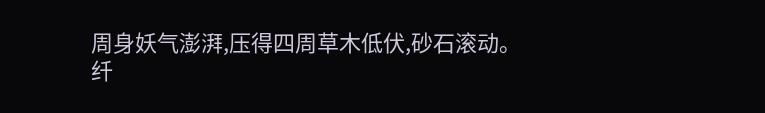周身妖气澎湃,压得四周草木低伏,砂石滚动。
纤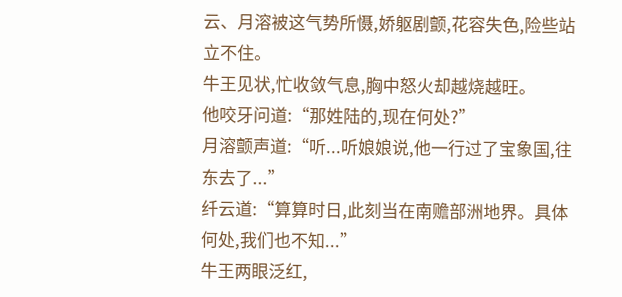云、月溶被这气势所慑,娇躯剧颤,花容失色,险些站立不住。
牛王见状,忙收敛气息,胸中怒火却越烧越旺。
他咬牙问道:“那姓陆的,现在何处?”
月溶颤声道:“听...听娘娘说,他一行过了宝象国,往东去了...”
纤云道:“算算时日,此刻当在南赡部洲地界。具体何处,我们也不知...”
牛王两眼泛红,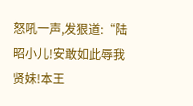怒吼一声,发狠道:“陆昭小儿!安敢如此辱我贤妹!本王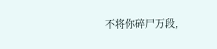不将你碎尸万段,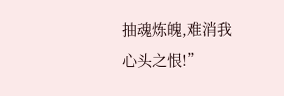抽魂炼魄,难消我心头之恨!”